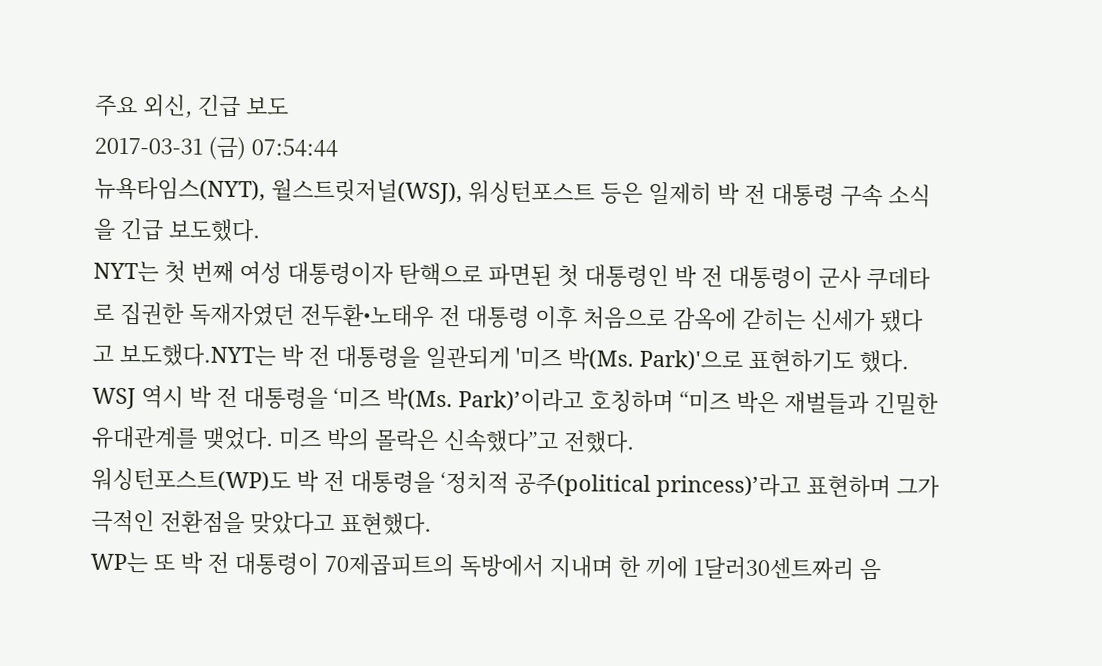주요 외신, 긴급 보도
2017-03-31 (금) 07:54:44
뉴욕타임스(NYT), 월스트릿저널(WSJ), 워싱턴포스트 등은 일제히 박 전 대통령 구속 소식을 긴급 보도했다.
NYT는 첫 번째 여성 대통령이자 탄핵으로 파면된 첫 대통령인 박 전 대통령이 군사 쿠데타로 집권한 독재자였던 전두환•노태우 전 대통령 이후 처음으로 감옥에 갇히는 신세가 됐다고 보도했다.NYT는 박 전 대통령을 일관되게 '미즈 박(Ms. Park)'으로 표현하기도 했다.
WSJ 역시 박 전 대통령을 ‘미즈 박(Ms. Park)’이라고 호칭하며 “미즈 박은 재벌들과 긴밀한 유대관계를 맺었다. 미즈 박의 몰락은 신속했다”고 전했다.
워싱턴포스트(WP)도 박 전 대통령을 ‘정치적 공주(political princess)’라고 표현하며 그가 극적인 전환점을 맞았다고 표현했다.
WP는 또 박 전 대통령이 70제곱피트의 독방에서 지내며 한 끼에 1달러30센트짜리 음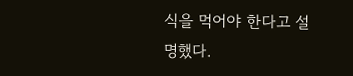식을 먹어야 한다고 설명했다.